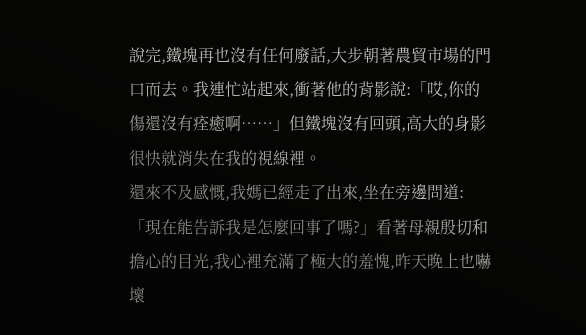說完,鐵塊再也沒有任何廢話,大步朝著農貿市場的門口而去。我連忙站起來,衝著他的背影說:「哎,你的傷還沒有痊癒啊……」但鐵塊沒有回頭,高大的身影很快就消失在我的視線裡。
還來不及感慨,我媽已經走了出來,坐在旁邊問道:「現在能告訴我是怎麼回事了嗎?」看著母親殷切和擔心的目光,我心裡充滿了極大的羞愧,昨天晚上也嚇壞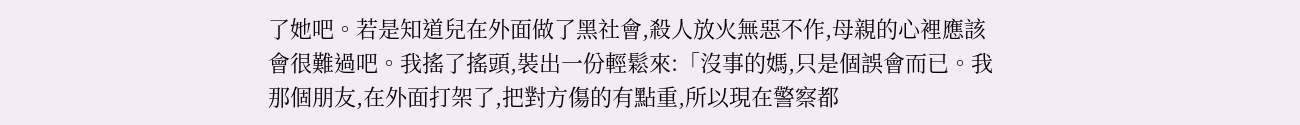了她吧。若是知道兒在外面做了黑社會,殺人放火無惡不作,母親的心裡應該會很難過吧。我搖了搖頭,裝出一份輕鬆來:「沒事的媽,只是個誤會而已。我那個朋友,在外面打架了,把對方傷的有點重,所以現在警察都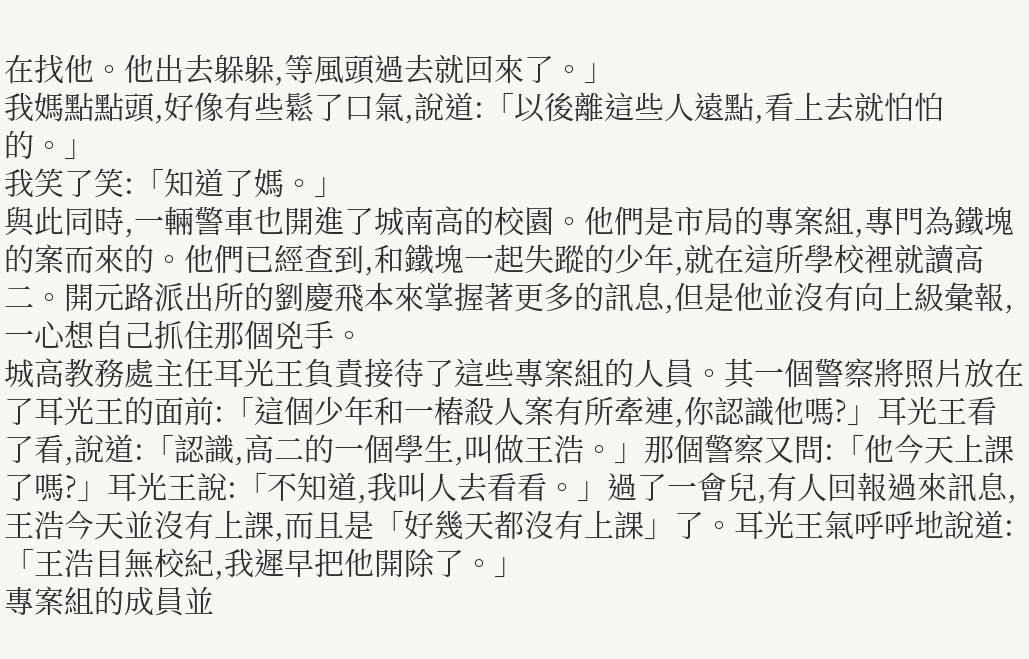在找他。他出去躲躲,等風頭過去就回來了。」
我媽點點頭,好像有些鬆了口氣,說道:「以後離這些人遠點,看上去就怕怕的。」
我笑了笑:「知道了媽。」
與此同時,一輛警車也開進了城南高的校園。他們是市局的專案組,專門為鐵塊的案而來的。他們已經查到,和鐵塊一起失蹤的少年,就在這所學校裡就讀高二。開元路派出所的劉慶飛本來掌握著更多的訊息,但是他並沒有向上級彙報,一心想自己抓住那個兇手。
城高教務處主任耳光王負責接待了這些專案組的人員。其一個警察將照片放在了耳光王的面前:「這個少年和一樁殺人案有所牽連,你認識他嗎?」耳光王看了看,說道:「認識,高二的一個學生,叫做王浩。」那個警察又問:「他今天上課了嗎?」耳光王說:「不知道,我叫人去看看。」過了一會兒,有人回報過來訊息,王浩今天並沒有上課,而且是「好幾天都沒有上課」了。耳光王氣呼呼地說道:「王浩目無校紀,我遲早把他開除了。」
專案組的成員並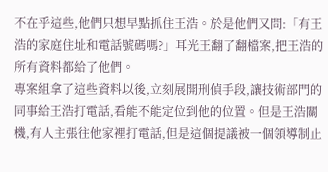不在乎這些,他們只想早點抓住王浩。於是他們又問:「有王浩的家庭住址和電話號碼嗎?」耳光王翻了翻檔案,把王浩的所有資料都給了他們。
專案組拿了這些資料以後,立刻展開刑偵手段,讓技術部門的同事給王浩打電話,看能不能定位到他的位置。但是王浩關機,有人主張往他家裡打電話,但是這個提議被一個領導制止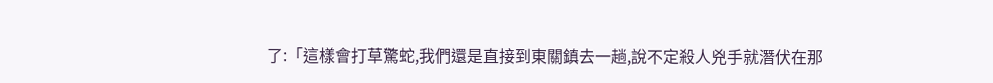了:「這樣會打草驚蛇,我們還是直接到東關鎮去一趟,說不定殺人兇手就潛伏在那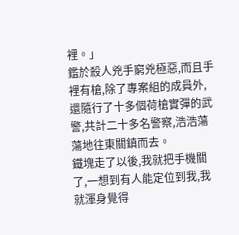裡。」
鑑於殺人兇手窮兇極惡,而且手裡有槍,除了專案組的成員外,還隨行了十多個荷槍實彈的武警,共計二十多名警察,浩浩蕩蕩地往東關鎮而去。
鐵塊走了以後,我就把手機關了,一想到有人能定位到我,我就渾身覺得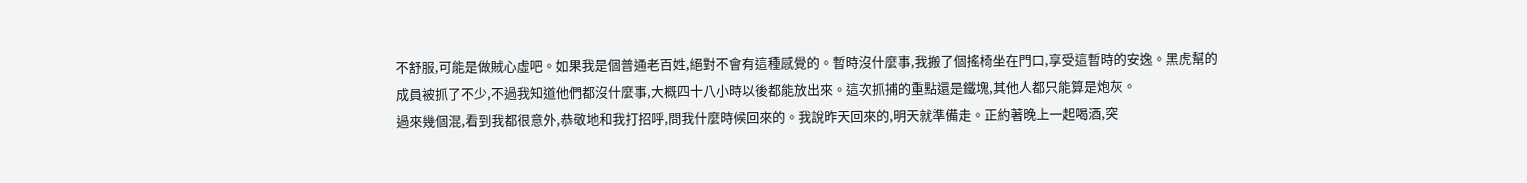不舒服,可能是做賊心虛吧。如果我是個普通老百姓,絕對不會有這種感覺的。暫時沒什麼事,我搬了個搖椅坐在門口,享受這暫時的安逸。黑虎幫的成員被抓了不少,不過我知道他們都沒什麼事,大概四十八小時以後都能放出來。這次抓捕的重點還是鐵塊,其他人都只能算是炮灰。
過來幾個混,看到我都很意外,恭敬地和我打招呼,問我什麼時候回來的。我說昨天回來的,明天就準備走。正約著晚上一起喝酒,突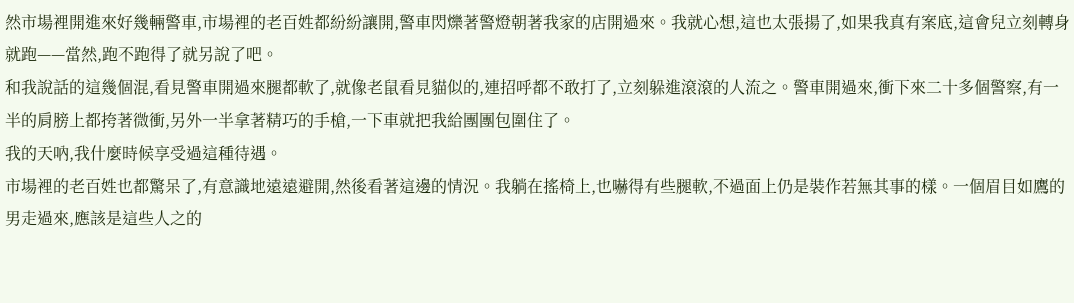然市場裡開進來好幾輛警車,市場裡的老百姓都紛紛讓開,警車閃爍著警燈朝著我家的店開過來。我就心想,這也太張揚了,如果我真有案底,這會兒立刻轉身就跑——當然,跑不跑得了就另說了吧。
和我說話的這幾個混,看見警車開過來腿都軟了,就像老鼠看見貓似的,連招呼都不敢打了,立刻躲進滾滾的人流之。警車開過來,衝下來二十多個警察,有一半的肩膀上都挎著微衝,另外一半拿著精巧的手槍,一下車就把我給團團包圍住了。
我的天吶,我什麼時候享受過這種待遇。
市場裡的老百姓也都驚呆了,有意識地遠遠避開,然後看著這邊的情況。我躺在搖椅上,也嚇得有些腿軟,不過面上仍是裝作若無其事的樣。一個眉目如鷹的男走過來,應該是這些人之的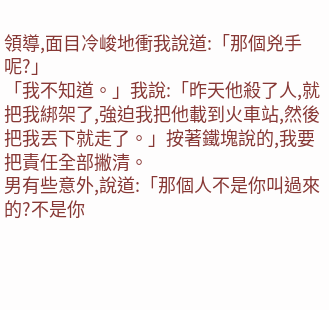領導,面目冷峻地衝我說道:「那個兇手呢?」
「我不知道。」我說:「昨天他殺了人,就把我綁架了,強迫我把他載到火車站,然後把我丟下就走了。」按著鐵塊說的,我要把責任全部撇清。
男有些意外,說道:「那個人不是你叫過來的?不是你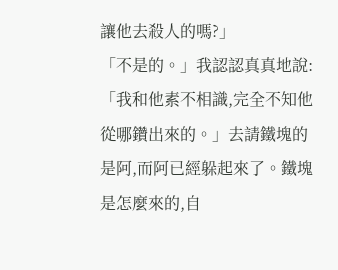讓他去殺人的嗎?」
「不是的。」我認認真真地說:「我和他素不相識,完全不知他從哪鑽出來的。」去請鐵塊的是阿,而阿已經躲起來了。鐵塊是怎麼來的,自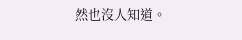然也沒人知道。